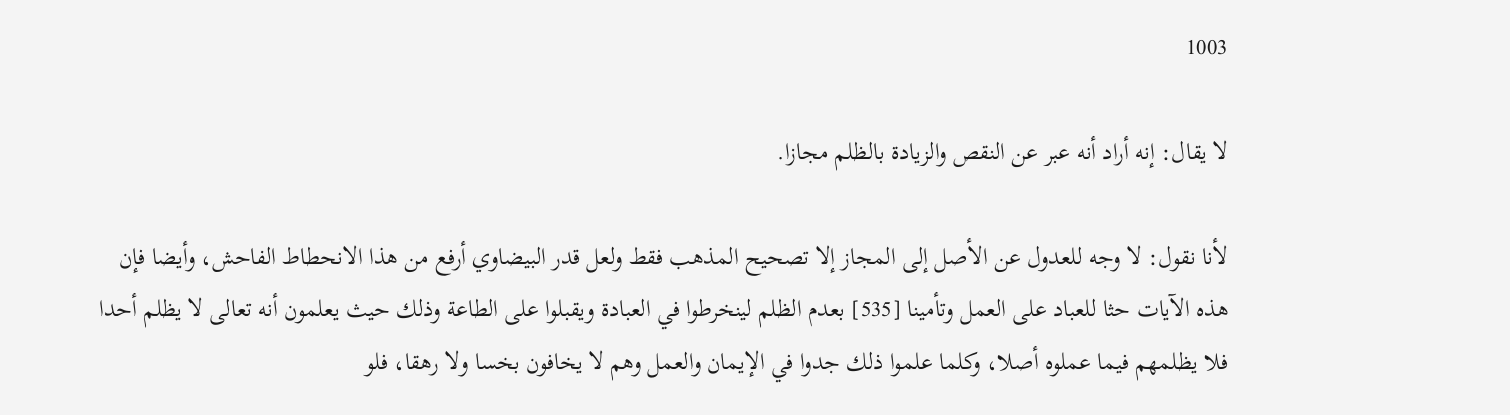1003

لا يقال: إنه أراد أنه عبر عن النقص والزيادة بالظلم مجازا.

لأنا نقول: لا وجه للعدول عن الأصل إلى المجاز إلا تصحيح المذهب فقط ولعل قدر البيضاوي أرفع من هذا الانحطاط الفاحش، وأيضا فإن هذه الآيات حثا للعباد على العمل وتأمينا [535] بعدم الظلم لينخرطوا في العبادة ويقبلوا على الطاعة وذلك حيث يعلمون أنه تعالى لا يظلم أحدا فلا يظلمهم فيما عملوه أصلا، وكلما علموا ذلك جدوا في الإيمان والعمل وهم لا يخافون بخسا ولا رهقا، فلو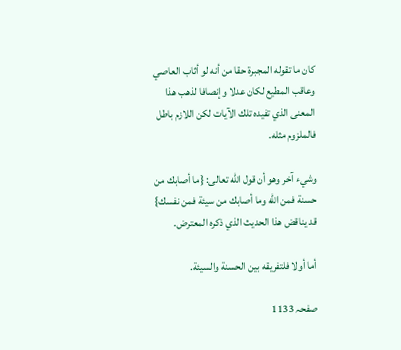كان ما تقوله المجبرة حقا من أنه لو أثاب العاصي وعاقب المطيع لكان عدلا وإنصافا لذهب هذا المعنى الذي تفيده تلك الآيات لكن اللازم باطل فالملزوم مثله.

وشيء آخر وهو أن قول الله تعالى: {ما أصابك من حسنة فمن الله وما أصابك من سيئة فمن نفسك} قد يناقض هذا الحديث الذي ذكره المعترض.

أما أولا فلتفريقه بين الحسنة والسيئة.

صفحہ 1133